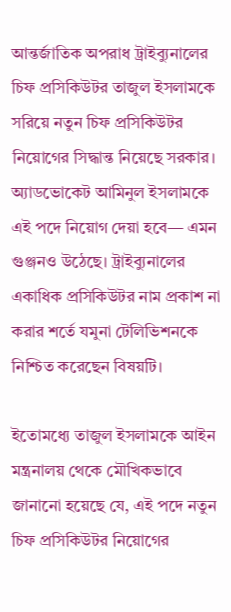আন্তর্জাতিক অপরাধ ট্রাইব্যুনালের চিফ প্রসিকিউটর তাজুল ইসলামকে সরিয়ে নতুন চিফ প্রসিকিউটর নিয়োগের সিদ্ধান্ত নিয়েছে সরকার। অ্যাডভোকেট আমিনুল ইসলামকে এই পদে নিয়োগ দেয়া হবে— এমন গুঞ্জনও উঠেছে। ট্রাইব্যুনালের একাধিক প্রসিকিউটর নাম প্রকাশ না করার শর্তে যমুনা টেলিভিশনকে নিশ্চিত করেছেন বিষয়টি।

ইতোমধ্যে তাজুল ইসলামকে আইন মন্ত্রনালয় থেকে মৌখিকভাবে জানানো হয়েছে যে, এই পদে নতুন চিফ প্রসিকিউটর নিয়োগের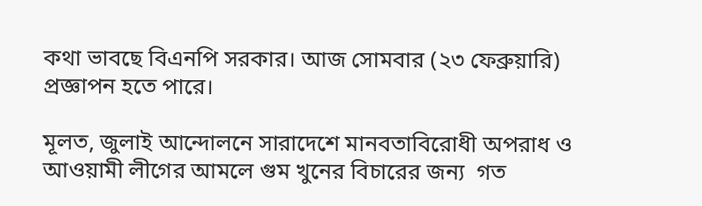কথা ভাবছে বিএনপি সরকার। আজ সোমবার (২৩ ফেব্রুয়ারি) প্রজ্ঞাপন হতে পারে।

মূলত, জুলাই আন্দোলনে সারাদেশে মানবতাবিরোধী অপরাধ ও আওয়ামী লীগের আমলে গুম খুনের বিচারের জন্য  গত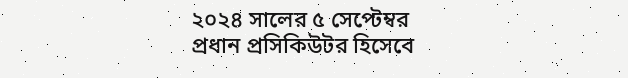২০২৪ সালের ৫ সেপ্টেম্বর প্রধান প্রসিকিউটর হিসেবে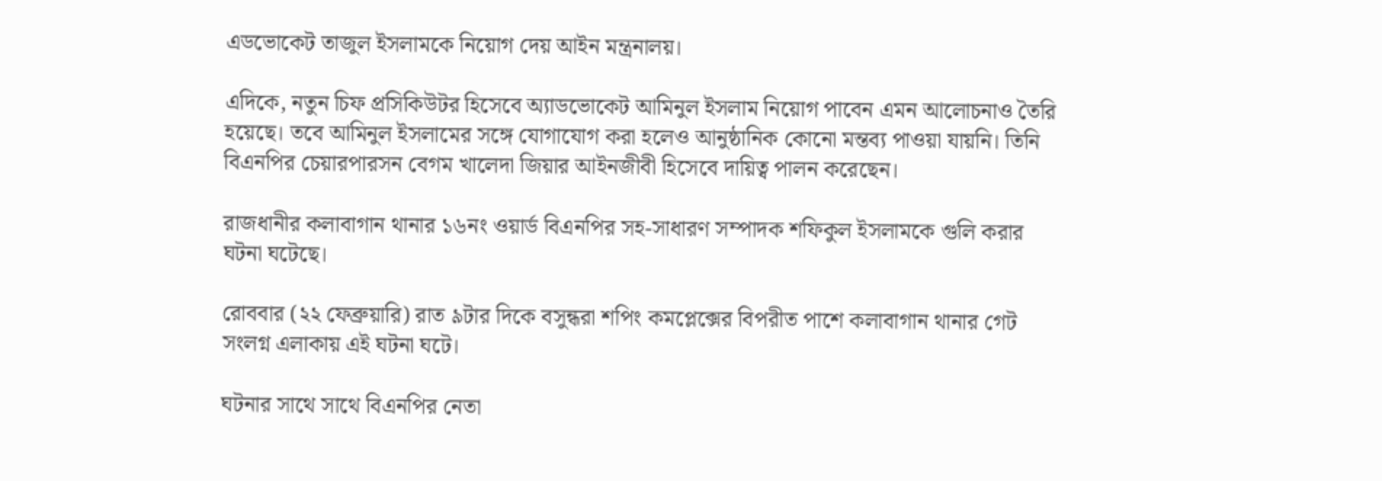এডভোকেট তাজুল ইসলামকে নিয়োগ দেয় আইন মন্ত্রনালয়।

এদিকে, নতুন চিফ প্রসিকিউটর হিসেবে অ্যাডভোকেট আমিনুল ইসলাম নিয়োগ পাবেন এমন আলোচনাও তৈরি হয়েছে। তবে আমিনুল ইসলামের সঙ্গে যোগাযোগ করা হলেও আনুষ্ঠানিক কোনো মন্তব্য পাওয়া যায়নি। তিনি বিএনপির চেয়ারপারসন বেগম খালেদা জিয়ার আইনজীবী হিসেবে দায়িত্ব পালন করেছেন।

রাজধানীর কলাবাগান থানার ১৬নং ওয়ার্ড বিএনপির সহ-সাধারণ সম্পাদক শফিকুল ইসলামকে গুলি করার ঘটনা ঘটেছে।

রোববার (২২ ফেব্রুয়ারি) রাত ৯টার দিকে বসুন্ধরা শপিং কমপ্লেক্সের বিপরীত পাশে কলাবাগান থানার গেট সংলগ্ন এলাকায় এই ঘটনা ঘটে।

ঘটনার সাথে সাথে বিএনপির নেতা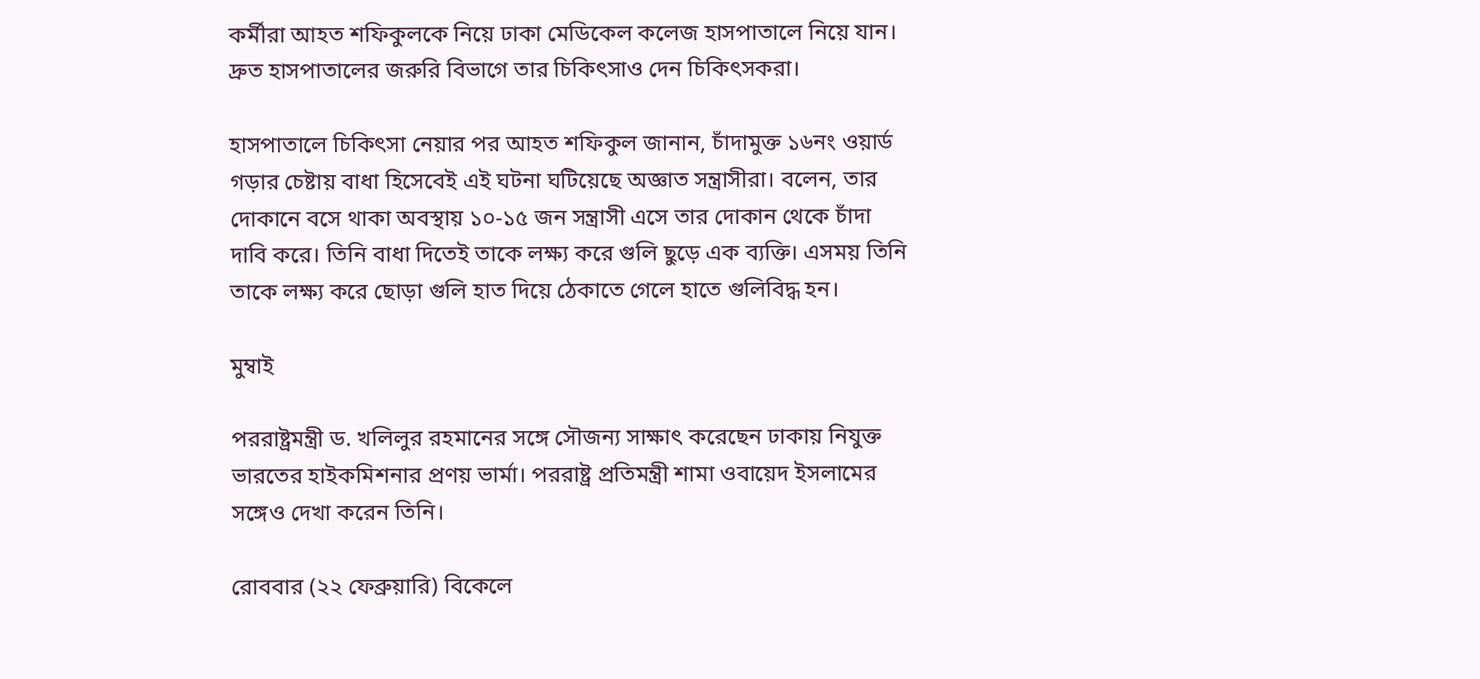কর্মীরা আহত শফিকুলকে নিয়ে ঢাকা মেডিকেল কলেজ হাসপাতালে নিয়ে যান। দ্রুত হাসপাতালের জরুরি বিভাগে তার চিকিৎসাও দেন চিকিৎসকরা।

হাসপাতালে চিকিৎসা নেয়ার পর আহত শফিকুল জানান, চাঁদামুক্ত ১৬নং ওয়ার্ড গড়ার চেষ্টায় বাধা হিসেবেই এই ঘটনা ঘটিয়েছে অজ্ঞাত সন্ত্রাসীরা। বলেন, তার দোকানে বসে থাকা অবস্থায় ১০-১৫ জন সন্ত্রাসী এসে তার দোকান থেকে চাঁদা দাবি করে। তিনি বাধা দিতেই তাকে লক্ষ্য করে গুলি ছুড়ে এক ব্যক্তি। এসময় তিনি তাকে লক্ষ্য করে ছোড়া গুলি হাত দিয়ে ঠেকাতে গেলে হাতে গুলিবিদ্ধ হন।

মুম্বাই

পররাষ্ট্রমন্ত্রী ড. খলিলুর রহমানের সঙ্গে সৌজন্য সাক্ষাৎ করেছেন ঢাকায় নিযুক্ত ভারতের হাইকমিশনার প্রণয় ভার্মা। পররাষ্ট্র প্রতিমন্ত্রী শামা ওবায়েদ ইসলামের সঙ্গেও দেখা করেন তিনি।

রোববার (২২ ফেব্রুয়ারি) বিকেলে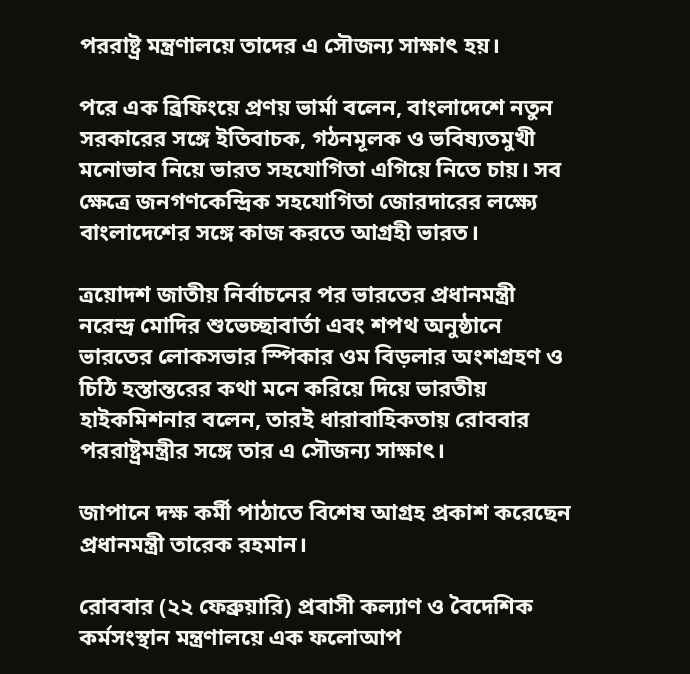পররাষ্ট্র মন্ত্রণালয়ে তাদের এ সৌজন্য সাক্ষাৎ হয়।

পরে এক ব্রিফিংয়ে প্রণয় ভার্মা বলেন, বাংলাদেশে নতুন সরকারের সঙ্গে ইতিবাচক, গঠনমূলক ও ভবিষ্যতমুখী মনোভাব নিয়ে ভারত সহযোগিতা এগিয়ে নিতে চায়। সব ক্ষেত্রে জনগণকেন্দ্রিক সহযোগিতা জোরদারের লক্ষ্যে বাংলাদেশের সঙ্গে কাজ করতে আগ্রহী ভারত।

ত্রয়োদশ জাতীয় নির্বাচনের পর ভারতের প্রধানমন্ত্রী নরেন্দ্র মোদির শুভেচ্ছাবার্তা এবং শপথ অনুষ্ঠানে ভারতের লোকসভার স্পিকার ওম বিড়লার অংশগ্রহণ ও চিঠি হস্তান্তরের কথা মনে করিয়ে দিয়ে ভারতীয় হাইকমিশনার বলেন, তারই ধারাবাহিকতায় রোববার পররাষ্ট্রমন্ত্রীর সঙ্গে তার এ সৌজন্য সাক্ষাৎ।

জাপানে দক্ষ কর্মী পাঠাতে বিশেষ আগ্রহ প্রকাশ করেছেন প্রধানমন্ত্রী তারেক রহমান।

রোববার (২২ ফেব্রুয়ারি) প্রবাসী কল্যাণ ও বৈদেশিক কর্মসংস্থান মন্ত্রণালয়ে এক ফলোআপ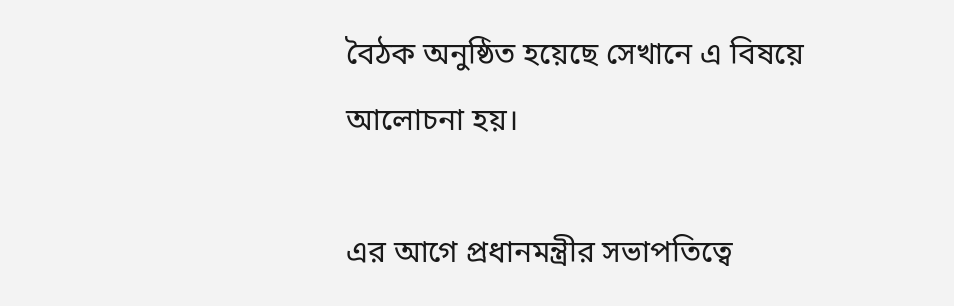বৈঠক অনুষ্ঠিত হয়েছে সেখানে এ বিষয়ে আলোচনা হয়।

এর আগে প্রধানমন্ত্রীর সভাপতিত্বে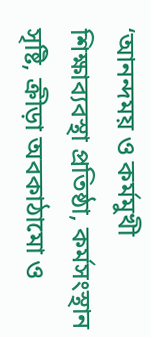‘আনন্দময় ও কর্মমুখী শিক্ষাব্যবস্থা প্রতিষ্ঠা, কর্মসংস্থান সৃষ্টি, ক্রীড়া অবকাঠামো ও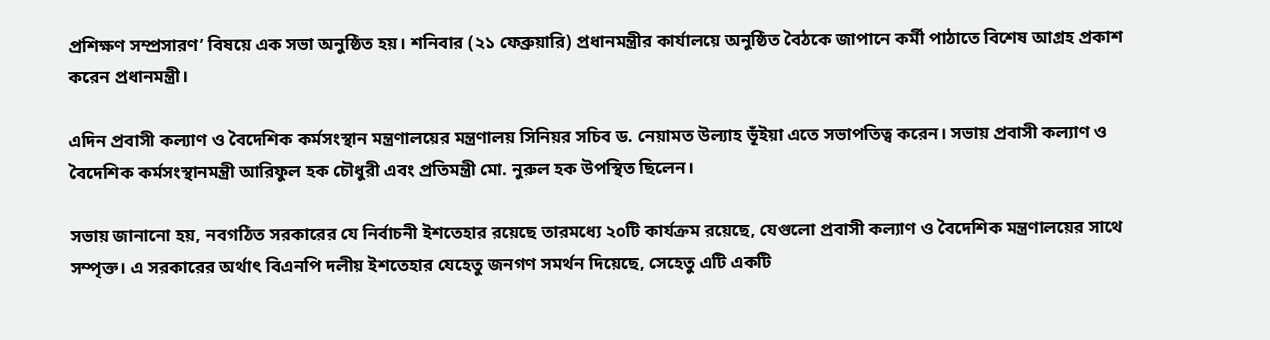প্রশিক্ষণ সম্প্রসারণ’ বিষয়ে এক সভা অনুষ্ঠিত হয়। শনিবার (২১ ফেব্রুয়ারি) প্রধানমন্ত্রীর কার্যালয়ে অনুষ্ঠিত বৈঠকে জাপানে কর্মী পাঠাতে বিশেষ আগ্রহ প্রকাশ করেন প্রধানমন্ত্রী।

এদিন প্রবাসী কল্যাণ ও বৈদেশিক কর্মসংস্থান মন্ত্রণালয়ের মন্ত্রণালয় সিনিয়র সচিব ড. নেয়ামত উল্যাহ ভূঁইয়া এতে সভাপতিত্ব করেন। সভায় প্রবাসী কল্যাণ ও বৈদেশিক কর্মসংস্থানমন্ত্রী আরিফুল হক চৌধুরী এবং প্রতিমন্ত্রী মো. নুরুল হক উপস্থিত ছিলেন।

সভায় জানানো হয়, নবগঠিত সরকারের যে নির্বাচনী ইশতেহার রয়েছে তারমধ্যে ২০টি কার্যক্রম রয়েছে, যেগুলো প্রবাসী কল্যাণ ও বৈদেশিক মন্ত্রণালয়ের সাথে সম্পৃক্ত। এ সরকারের অর্থাৎ বিএনপি দলীয় ইশতেহার যেহেতু জনগণ সমর্থন দিয়েছে, সেহেতু এটি একটি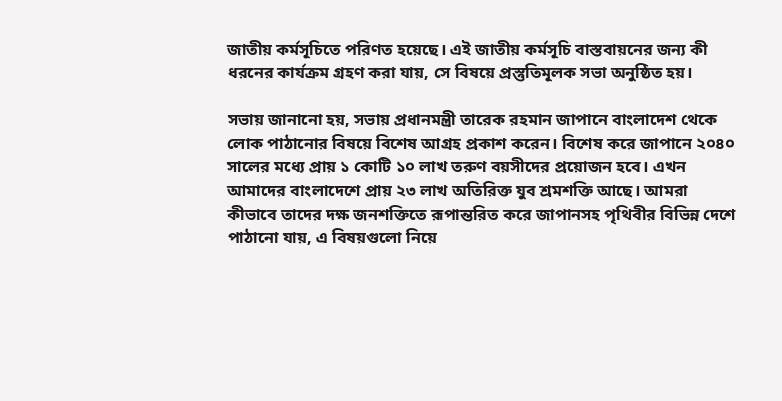জাতীয় কর্মসূচিতে পরিণত হয়েছে। এই জাতীয় কর্মসূচি বাস্তবায়নের জন্য কী ধরনের কার্যক্রম গ্রহণ করা যায়, সে বিষয়ে প্রস্তুতিমূলক সভা অনুষ্ঠিত হয়।

সভায় জানানো হয়, সভায় প্রধানমন্ত্রী তারেক রহমান জাপানে বাংলাদেশ থেকে লোক পাঠানোর বিষয়ে বিশেষ আগ্রহ প্রকাশ করেন। বিশেষ করে জাপানে ২০৪০ সালের মধ্যে প্রায় ১ কোটি ১০ লাখ তরুণ বয়সীদের প্রয়োজন হবে। এখন আমাদের বাংলাদেশে প্রায় ২৩ লাখ অতিরিক্ত যুব শ্রমশক্তি আছে। আমরা কীভাবে তাদের দক্ষ জনশক্তিতে রূপান্তরিত করে জাপানসহ পৃথিবীর বিভিন্ন দেশে পাঠানো যায়, এ বিষয়গুলো নিয়ে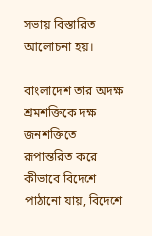সভায় বিস্তারিত আলোচনা হয়।

বাংলাদেশ তার অদক্ষ শ্রমশক্তিকে দক্ষ জনশক্তিতে রূপান্তরিত করে কীভাবে বিদেশে পাঠানো যায়, বিদেশে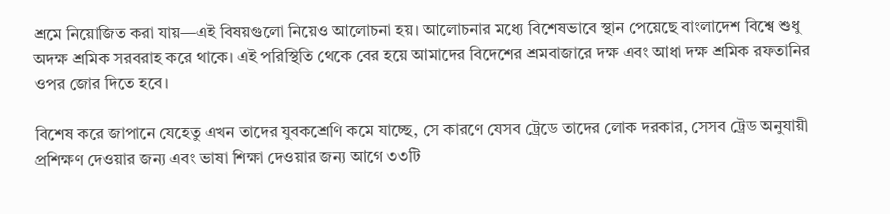শ্রমে নিয়োজিত করা যায়—এই বিষয়গুলো নিয়েও আলোচনা হয়। আলোচনার মধ্যে বিশেষভাবে স্থান পেয়েছে বাংলাদেশ বিশ্বে শুধু অদক্ষ শ্রমিক সরবরাহ করে থাকে। এই পরিস্থিতি থেকে বের হয়ে আমাদের বিদেশের শ্রমবাজারে দক্ষ এবং আধা দক্ষ শ্রমিক রফতানির ওপর জোর দিতে হবে।

বিশেষ করে জাপানে যেহেতু এখন তাদের যুবকশ্রেণি কমে যাচ্ছে, সে কারণে যেসব ট্রেডে তাদের লোক দরকার, সেসব ট্রেড অনুযায়ী প্রশিক্ষণ দেওয়ার জন্য এবং ভাষা শিক্ষা দেওয়ার জন্য আগে ৩৩টি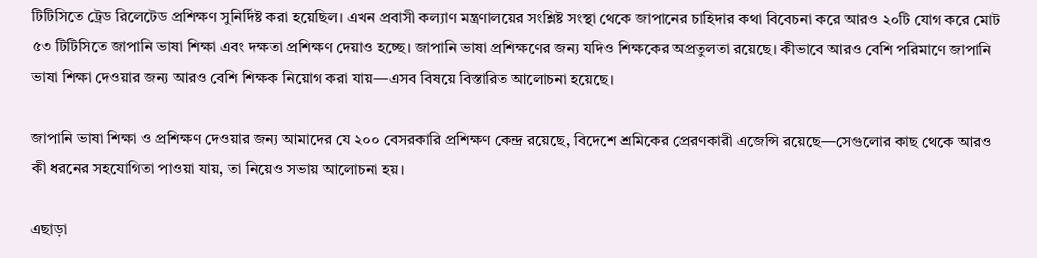টিটিসিতে ট্রেড রিলেটেড প্রশিক্ষণ সুনির্দিষ্ট করা হয়েছিল। এখন প্রবাসী কল্যাণ মন্ত্রণালয়ের সংশ্লিষ্ট সংস্থা থেকে জাপানের চাহিদার কথা বিবেচনা করে আরও ২০টি যোগ করে মোট ৫৩ টিটিসিতে জাপানি ভাষা শিক্ষা এবং দক্ষতা প্রশিক্ষণ দেয়াও হচ্ছে। জাপানি ভাষা প্রশিক্ষণের জন্য যদিও শিক্ষকের অপ্রতুলতা রয়েছে। কীভাবে আরও বেশি পরিমাণে জাপানি ভাষা শিক্ষা দেওয়ার জন্য আরও বেশি শিক্ষক নিয়োগ করা যায়—এসব বিষয়ে বিস্তারিত আলোচনা হয়েছে।

জাপানি ভাষা শিক্ষা ও প্রশিক্ষণ দেওয়ার জন্য আমাদের যে ২০০ বেসরকারি প্রশিক্ষণ কেন্দ্র রয়েছে, বিদেশে শ্রমিকের প্রেরণকারী এজেন্সি রয়েছে—সেগুলোর কাছ থেকে আরও কী ধরনের সহযোগিতা পাওয়া যায়, তা নিয়েও সভায় আলোচনা হয়।

এছাড়া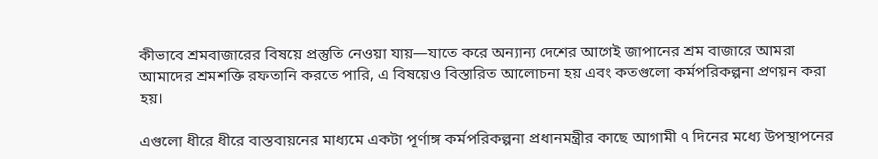কীভাবে শ্রমবাজারের বিষয়ে প্রস্তুতি নেওয়া যায়—যাতে করে অন্যান্য দেশের আগেই জাপানের শ্রম বাজারে আমরা আমাদের শ্রমশক্তি রফতানি করতে পারি, এ বিষয়েও বিস্তারিত আলোচনা হয় এবং কতগুলো কর্মপরিকল্পনা প্রণয়ন করা হয়।

এগুলো ধীরে ধীরে বাস্তবায়নের মাধ্যমে একটা পূর্ণাঙ্গ কর্মপরিকল্পনা প্রধানমন্ত্রীর কাছে আগামী ৭ দিনের মধ্যে উপস্থাপনের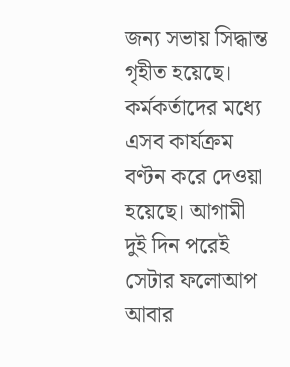জন্য সভায় সিদ্ধান্ত গৃহীত হয়েছে। কর্মকর্তাদের মধ্যে এসব কার্যক্রম বণ্টন করে দেওয়া হয়েছে। আগামী দুই দিন পরেই সেটার ফলোআপ আবার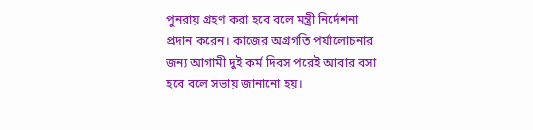পুনরায় গ্রহণ করা হবে বলে মন্ত্রী নির্দেশনা প্রদান করেন। কাজের অগ্রগতি পর্যালোচনার জন্য আগামী দুই কর্ম দিবস পরেই আবার বসা হবে বলে সভায় জানানো হয়।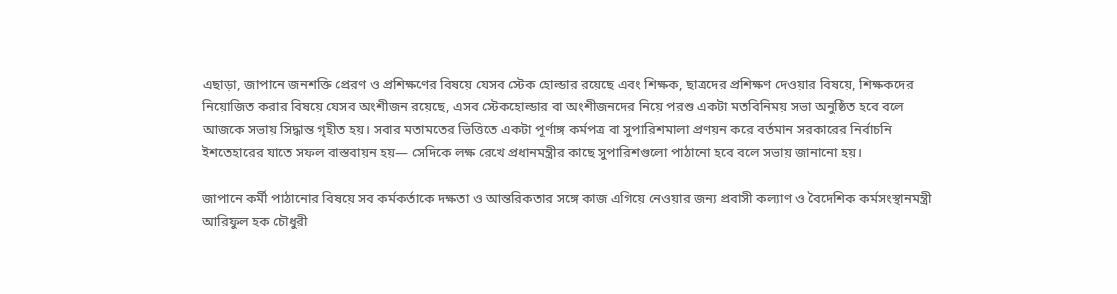এছাড়া, জাপানে জনশক্তি প্রেরণ ও প্রশিক্ষণের বিষয়ে যেসব স্টেক হোল্ডার রয়েছে এবং শিক্ষক, ছাত্রদের প্রশিক্ষণ দেওয়ার বিষয়ে, শিক্ষকদের নিয়োজিত করার বিষয়ে যেসব অংশীজন রয়েছে, এসব স্টেকহোল্ডার বা অংশীজনদের নিয়ে পরশু একটা মতবিনিময় সভা অনুষ্ঠিত হবে বলে আজকে সভায় সিদ্ধান্ত গৃহীত হয়। সবার মতামতের ভিত্তিতে একটা পূর্ণাঙ্গ কর্মপত্র বা সুপারিশমালা প্রণয়ন করে বর্তমান সরকারের নির্বাচনি ইশতেহারের যাতে সফল বাস্তবায়ন হয়— সেদিকে লক্ষ রেখে প্রধানমন্ত্রীর কাছে সুপারিশগুলো পাঠানো হবে বলে সভায় জানানো হয়।

জাপানে কর্মী পাঠানোর বিষয়ে সব কর্মকর্তাকে দক্ষতা ও আন্তরিকতার সঙ্গে কাজ এগিয়ে নেওয়ার জন্য প্রবাসী কল্যাণ ও বৈদেশিক কর্মসংস্থানমন্ত্রী আরিফুল হক চৌধুরী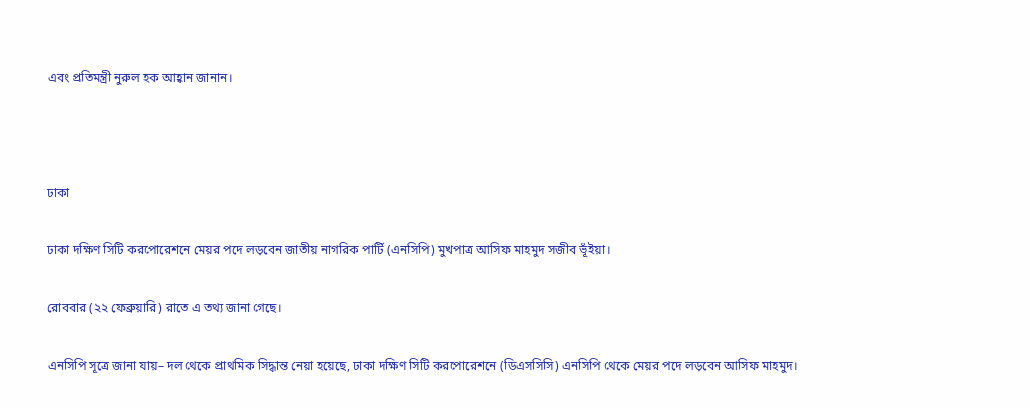এবং প্রতিমন্ত্রী নুরুল হক আহ্বান জানান।



ঢাকা

ঢাকা দক্ষিণ সিটি করপোরেশনে মেয়র পদে লড়বেন জাতীয় নাগরিক পার্টি (এনসিপি) মুখপাত্র আসিফ মাহমুদ সজীব ভূঁইয়া।

রোববার (২২ ফেব্রুয়ারি) রাতে এ তথ্য জানা গেছে।

এনসিপি সূত্রে জানা যায়– দল থেকে প্রাথমিক সিদ্ধান্ত নেয়া হয়েছে, ঢাকা দক্ষিণ সিটি করপোরেশনে (ডিএসসিসি) এনসিপি থেকে মেয়র পদে লড়বেন আসিফ মাহমুদ।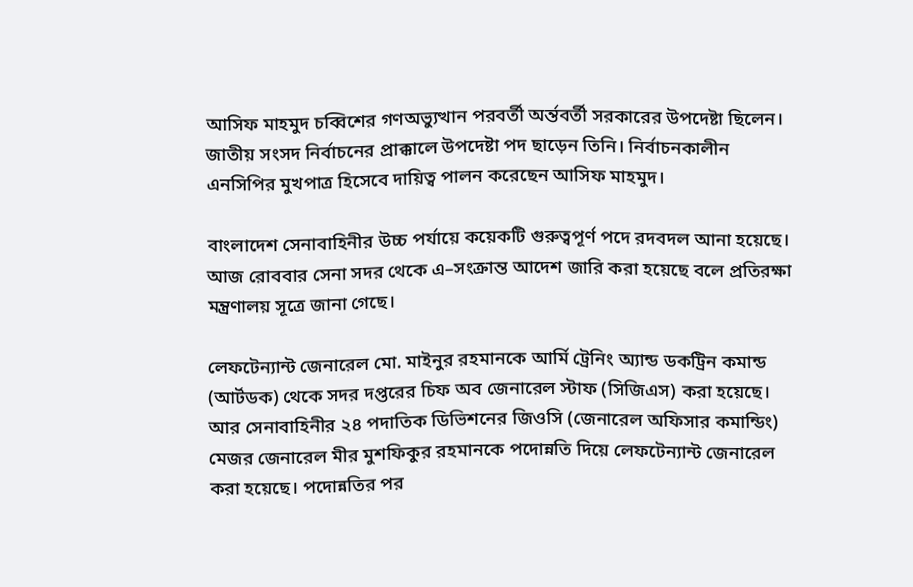আসিফ মাহমুদ চব্বিশের গণঅভ্যুত্থান পরবর্তী অর্ন্তবর্তী সরকারের উপদেষ্টা ছিলেন। জাতীয় সংসদ নির্বাচনের প্রাক্কালে উপদেষ্টা পদ ছাড়েন তিনি। নির্বাচনকালীন এনসিপির মুখপাত্র হিসেবে দায়িত্ব পালন করেছেন আসিফ মাহমুদ।

বাংলাদেশ সেনাবাহিনীর উচ্চ পর্যায়ে কয়েকটি গুরুত্বপূর্ণ পদে রদবদল আনা হয়েছে। আজ রোববার সেনা সদর থেকে এ–সংক্রান্ত আদেশ জারি করা হয়েছে বলে প্রতিরক্ষা মন্ত্রণালয় সূত্রে জানা গেছে।

লেফটেন্যান্ট জেনারেল মো. মাইনুর রহমানকে আর্মি ট্রেনিং অ্যান্ড ডকট্রিন কমান্ড (আর্টডক) থেকে সদর দপ্তরের চিফ অব জেনারেল স্টাফ (সিজিএস) করা হয়েছে। আর সেনাবাহিনীর ২৪ পদাতিক ডিভিশনের জিওসি (জেনারেল অফিসার কমান্ডিং) মেজর জেনারেল মীর মুশফিকুর রহমানকে পদোন্নতি দিয়ে লেফটেন্যান্ট জেনারেল করা হয়েছে। পদোন্নতির পর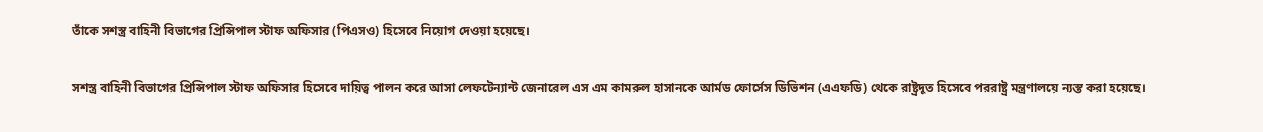তাঁকে সশস্ত্র বাহিনী বিভাগের প্রিন্সিপাল স্টাফ অফিসার (পিএসও) হিসেবে নিয়োগ দেওয়া হয়েছে।

সশস্ত্র বাহিনী বিভাগের প্রিন্সিপাল স্টাফ অফিসার হিসেবে দায়িত্ব পালন করে আসা লেফটেন্যান্ট জেনারেল এস এম কামরুল হাসানকে আর্মড ফোর্সেস ডিভিশন (এএফডি) থেকে রাষ্ট্রদূত হিসেবে পররাষ্ট্র মন্ত্রণালয়ে ন্যস্ত করা হয়েছে।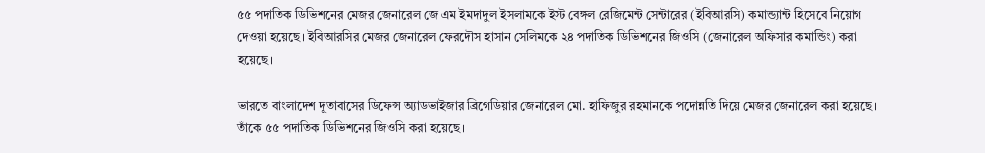৫৫ পদাতিক ডিভিশনের মেজর জেনারেল জে এম ইমদাদুল ইসলামকে ইস্ট বেঙ্গল রেজিমেন্ট সেন্টারের (ইবিআরসি) কমান্ড্যান্ট হিসেবে নিয়োগ দেওয়া হয়েছে। ইবিআরসির মেজর জেনারেল ফেরদৌস হাসান সেলিমকে ২৪ পদাতিক ডিভিশনের জিওসি (জেনারেল অফিসার কমান্ডিং) করা হয়েছে।

ভারতে বাংলাদেশ দূতাবাসের ডিফেন্স অ্যাডভাইজার ব্রিগেডিয়ার জেনারেল মো. হাফিজুর রহমানকে পদোন্নতি দিয়ে মেজর জেনারেল করা হয়েছে। তাঁকে ৫৫ পদাতিক ডিভিশনের জিওসি করা হয়েছে।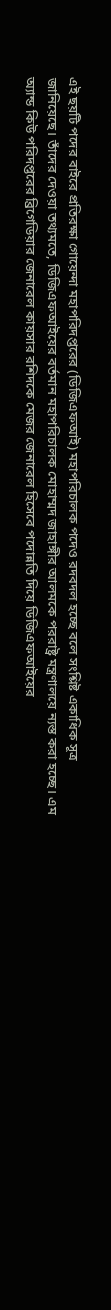এই ছয়টি পদের বাইরে প্রতিরক্ষা গোয়েন্দা মহাপরিদপ্তরের (ডিজিএফআই) মহাপরিচালক পদেও রদবদল হচ্ছে বলে সংশ্লিষ্ট একাধিক সূত্র জানিয়েছে। তাঁদের দেওয়া তথ্যমতে, ডিজিএফআইয়ের বর্তমান মহাপরিচালক মোহাম্মদ জাহাঙ্গীর আলমকে পররাষ্ট্র মন্ত্রণালয়ে ন্যস্ত করা হচ্ছে। এম অ্যান্ড কিউ পরিদপ্তরের ব্রিগেডিয়ার জেনারেল কায়সার রশিদকে মেজর জেনারেল হিসেবে পদোন্নতি দিয়ে ডিজিএফআইয়ের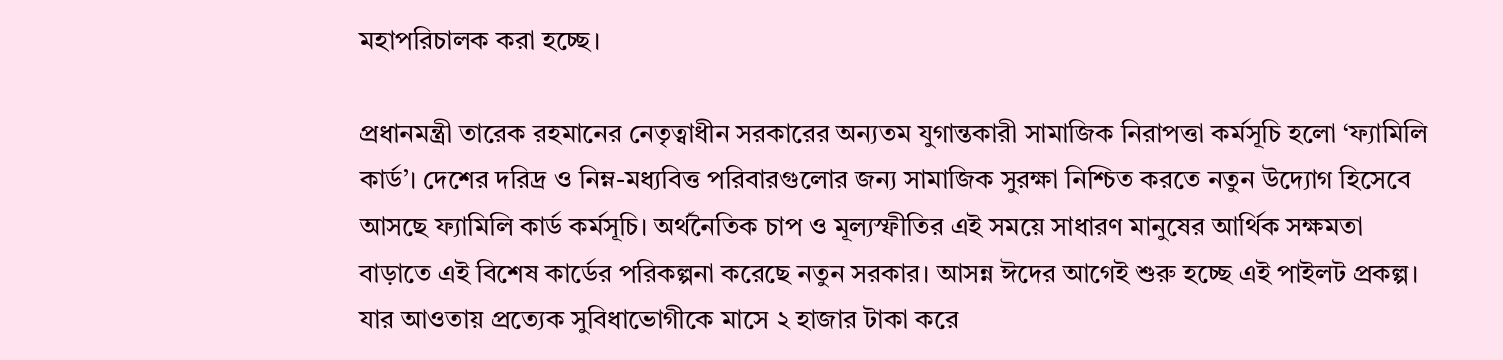মহাপরিচালক করা হচ্ছে।

প্রধানমন্ত্রী তারেক রহমানের নেতৃত্বাধীন সরকারের অন্যতম যুগান্তকারী সামাজিক নিরাপত্তা কর্মসূচি হলো ‘ফ্যামিলি কার্ড’। দেশের দরিদ্র ও নিম্ন-মধ্যবিত্ত পরিবারগুলোর জন্য সামাজিক সুরক্ষা নিশ্চিত করতে নতুন উদ্যোগ হিসেবে আসছে ফ্যামিলি কার্ড কর্মসূচি। অর্থনৈতিক চাপ ও মূল্যস্ফীতির এই সময়ে সাধারণ মানুষের আর্থিক সক্ষমতা বাড়াতে এই বিশেষ কার্ডের পরিকল্পনা করেছে নতুন সরকার। আসন্ন ঈদের আগেই শুরু হচ্ছে এই পাইলট প্রকল্প। যার আওতায় প্রত্যেক সুবিধাভোগীকে মাসে ২ হাজার টাকা করে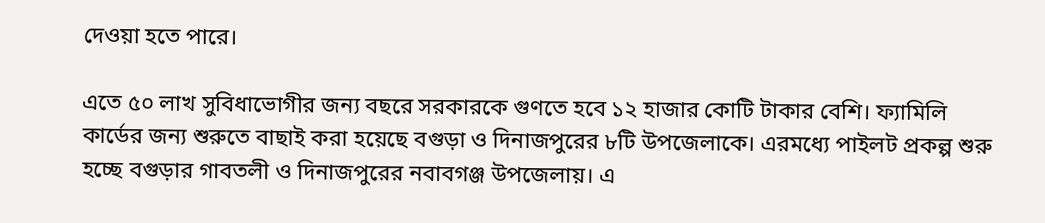দেওয়া হতে পারে।

এতে ৫০ লাখ সুবিধাভোগীর জন্য বছরে সরকারকে গুণতে হবে ১২ হাজার কোটি টাকার বেশি। ফ্যামিলি কার্ডের জন্য শুরুতে বাছাই করা হয়েছে বগুড়া ও দিনাজপুরের ৮টি উপজেলাকে। এরমধ্যে পাইলট প্রকল্প শুরু হচ্ছে বগুড়ার গাবতলী ও দিনাজপুরের নবাবগঞ্জ উপজেলায়। এ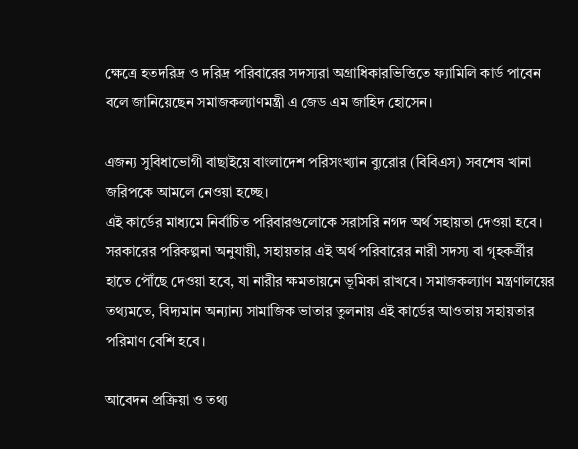ক্ষেত্রে হতদরিদ্র ও দরিদ্র পরিবারের সদস্যরা অগ্রাধিকারভিত্তিতে ফ্যামিলি কার্ড পাবেন বলে জানিয়েছেন সমাজকল্যাণমন্ত্রী এ জেড এম জাহিদ হোসেন।

এজন্য সুবিধাভোগী বাছাইয়ে বাংলাদেশ পরিসংখ্যান ব্যুরোর (বিবিএস) সবশেষ খানা জরিপকে আমলে নেওয়া হচ্ছে।
এই কার্ডের মাধ্যমে নির্বাচিত পরিবারগুলোকে সরাসরি নগদ অর্থ সহায়তা দেওয়া হবে। সরকারের পরিকল্পনা অনুযায়ী, সহায়তার এই অর্থ পরিবারের নারী সদস্য বা গৃহকর্ত্রীর হাতে পৌঁছে দেওয়া হবে, যা নারীর ক্ষমতায়নে ভূমিকা রাখবে। সমাজকল্যাণ মন্ত্রণালয়ের তথ্যমতে, বিদ্যমান অন্যান্য সামাজিক ভাতার তুলনায় এই কার্ডের আওতায় সহায়তার পরিমাণ বেশি হবে।

আবেদন প্রক্রিয়া ও তথ্য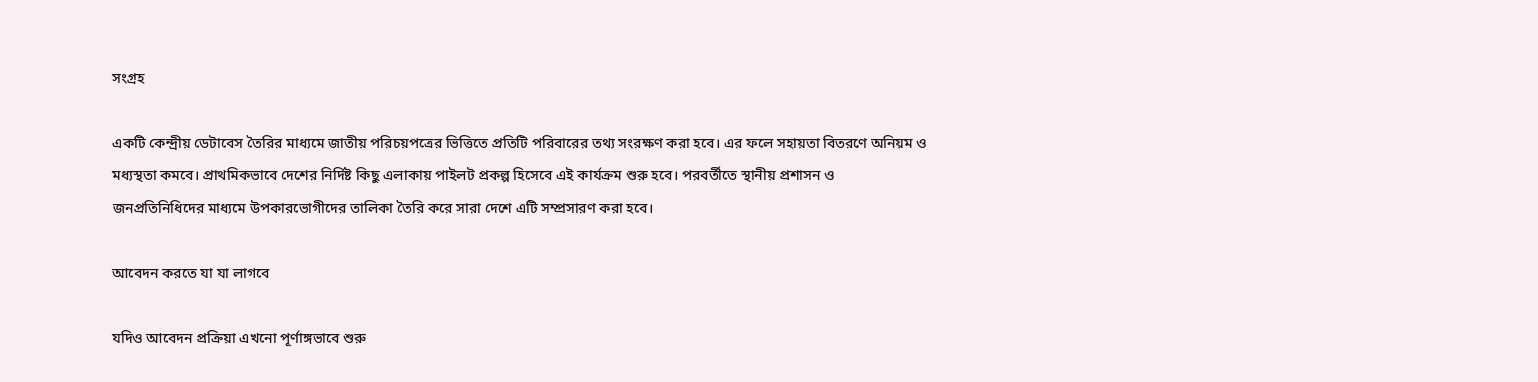সংগ্রহ

একটি কেন্দ্রীয় ডেটাবেস তৈরির মাধ্যমে জাতীয় পরিচয়পত্রের ভিত্তিতে প্রতিটি পরিবারের তথ্য সংরক্ষণ করা হবে। এর ফলে সহায়তা বিতরণে অনিয়ম ও মধ্যস্থতা কমবে। প্রাথমিকভাবে দেশের নির্দিষ্ট কিছু এলাকায় পাইলট প্রকল্প হিসেবে এই কার্যক্রম শুরু হবে। পরবর্তীতে স্থানীয় প্রশাসন ও জনপ্রতিনিধিদের মাধ্যমে উপকারভোগীদের তালিকা তৈরি করে সারা দেশে এটি সম্প্রসারণ করা হবে।

আবেদন করতে যা যা লাগবে

যদিও আবেদন প্রক্রিয়া এখনো পূর্ণাঙ্গভাবে শুরু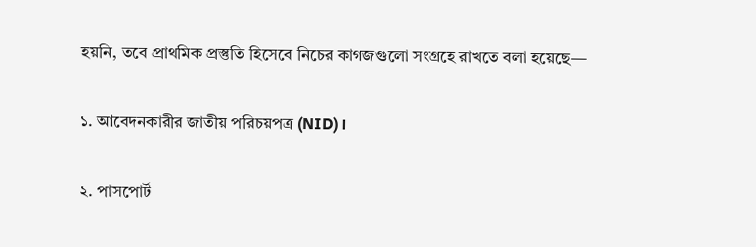হয়নি, তবে প্রাথমিক প্রস্তুতি হিসেবে নিচের কাগজগুলো সংগ্রহে রাখতে বলা হয়েছে—

১. আবেদনকারীর জাতীয় পরিচয়পত্র (NID)।

২. পাসপোর্ট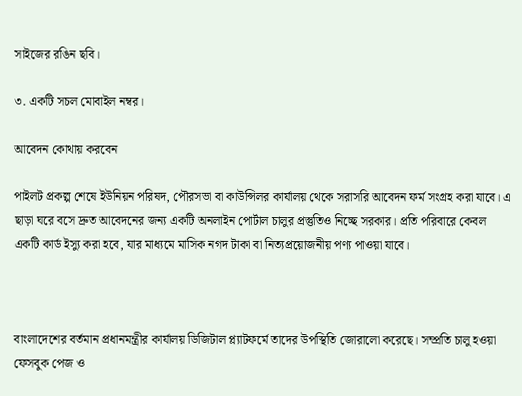সাইজের রঙিন ছবি।

৩. একটি সচল মোবাইল নম্বর।

আবেদন কোথায় করবেন

পাইলট প্রকল্প শেষে ইউনিয়ন পরিষদ, পৌরসভা বা কাউন্সিলর কার্যালয় থেকে সরাসরি আবেদন ফর্ম সংগ্রহ করা যাবে। এ ছাড়া ঘরে বসে দ্রুত আবেদনের জন্য একটি অনলাইন পোর্টাল চালুর প্রস্তুতিও নিচ্ছে সরকার। প্রতি পরিবারে কেবল একটি কার্ড ইস্যু করা হবে, যার মাধ্যমে মাসিক নগদ টাকা বা নিত্যপ্রয়োজনীয় পণ্য পাওয়া যাবে।



বাংলাদেশের বর্তমান প্রধানমন্ত্রীর কার্যালয় ডিজিটাল প্ল্যাটফর্মে তাদের উপস্থিতি জোরালো করেছে। সম্প্রতি চালু হওয়া ফেসবুক পেজ ও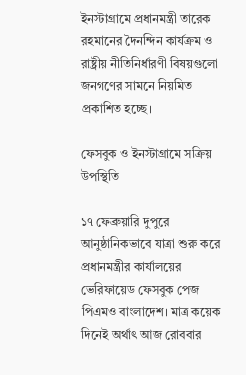ইনস্টাগ্রামে প্রধানমন্ত্রী তারেক রহমানের দৈনন্দিন কার্যক্রম ও রাষ্ট্রীয় নীতিনির্ধারণী বিষয়গুলো জনগণের সামনে নিয়মিত প্রকাশিত হচ্ছে।

ফেসবুক ও ইনস্টাগ্রামে সক্রিয় উপস্থিতি

১৭ ফেব্রুয়ারি দুপুরে আনুষ্ঠানিকভাবে যাত্রা শুরু করে প্রধানমন্ত্রীর কার্যালয়ের ভেরিফায়েড ফেসবুক পেজ পিএমও বাংলাদেশ। মাত্র কয়েক দিনেই অর্থাৎ আজ রোববার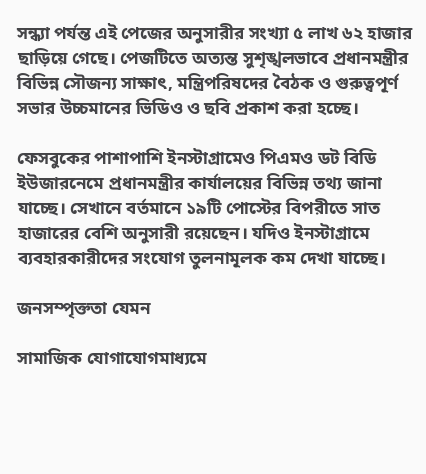সন্ধ্যা পর্যন্ত এই পেজের অনুসারীর সংখ্যা ৫ লাখ ৬২ হাজার ছাড়িয়ে গেছে। পেজটিতে অত্যন্ত সুশৃঙ্খলভাবে প্রধানমন্ত্রীর বিভিন্ন সৌজন্য সাক্ষাৎ, মন্ত্রিপরিষদের বৈঠক ও গুরুত্বপূর্ণ সভার উচ্চমানের ভিডিও ও ছবি প্রকাশ করা হচ্ছে।

ফেসবুকের পাশাপাশি ইনস্টাগ্রামেও পিএমও ডট বিডি ইউজারনেমে প্রধানমন্ত্রীর কার্যালয়ের বিভিন্ন তথ্য জানা যাচ্ছে। সেখানে বর্তমানে ১৯টি পোস্টের বিপরীতে সাত হাজারের বেশি অনুসারী রয়েছেন। যদিও ইনস্টাগ্রামে ব্যবহারকারীদের সংযোগ তুলনামূলক কম দেখা যাচ্ছে।

জনসম্পৃক্ততা যেমন

সামাজিক যোগাযোগমাধ্যমে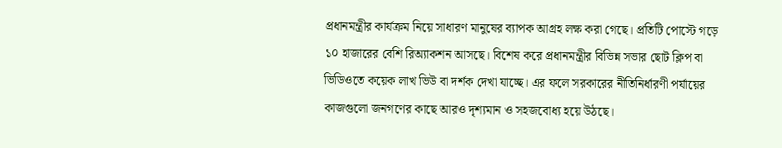প্রধানমন্ত্রীর কার্যক্রম নিয়ে সাধারণ মানুষের ব্যাপক আগ্রহ লক্ষ করা গেছে। প্রতিটি পোস্টে গড়ে ১০ হাজারের বেশি রিঅ্যাকশন আসছে। বিশেষ করে প্রধানমন্ত্রীর বিভিন্ন সভার ছোট ক্লিপ বা ভিডিওতে কয়েক লাখ ভিউ বা দর্শক দেখা যাচ্ছে। এর ফলে সরকারের নীতিনির্ধারণী পর্যায়ের কাজগুলো জনগণের কাছে আরও দৃশ্যমান ও সহজবোধ্য হয়ে উঠছে।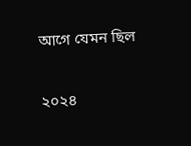আগে যেমন ছিল

২০২৪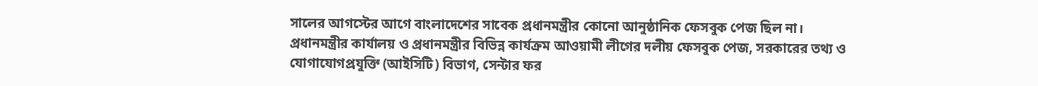সালের আগস্টের আগে বাংলাদেশের সাবেক প্রধানমন্ত্রীর কোনো আনুষ্ঠানিক ফেসবুক পেজ ছিল না। প্রধানমন্ত্রীর কার্যালয় ও প্রধানমন্ত্রীর বিভিন্ন কার্যক্রম আওয়ামী লীগের দলীয় ফেসবুক পেজ, সরকারের তথ্য ও যোগাযোগপ্রযুক্তি (আইসিটি) বিভাগ, সেন্টার ফর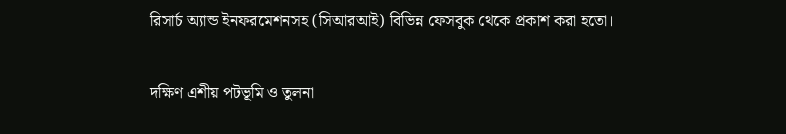রিসার্চ অ্যান্ড ইনফরমেশনসহ (সিআরআই) বিভিন্ন ফেসবুক থেকে প্রকাশ করা হতো।

দক্ষিণ এশীয় পটভূমি ও তুলনা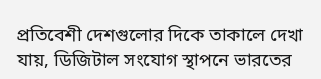প্রতিবেশী দেশগুলোর দিকে তাকালে দেখা যায়, ডিজিটাল সংযোগ স্থাপনে ভারতের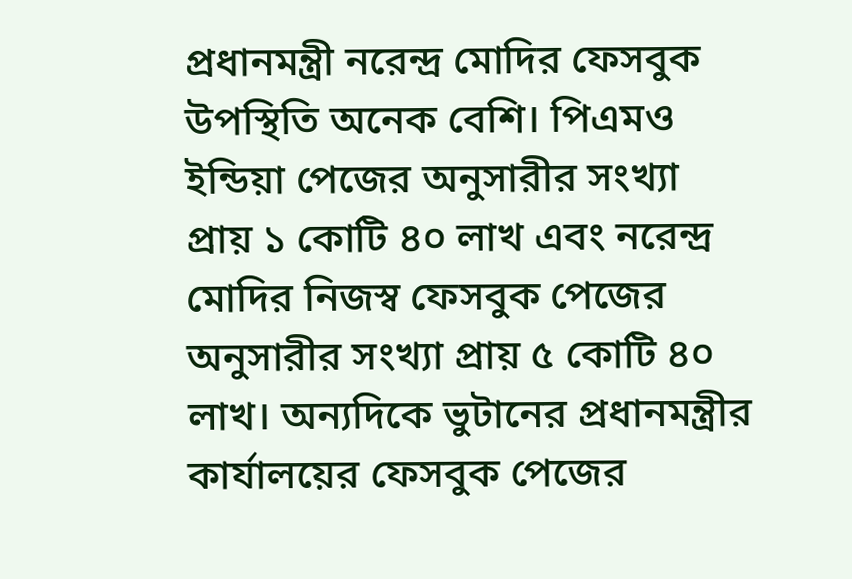প্রধানমন্ত্রী নরেন্দ্র মোদির ফেসবুক উপস্থিতি অনেক বেশি। পিএমও ইন্ডিয়া পেজের অনুসারীর সংখ্যা প্রায় ১ কোটি ৪০ লাখ এবং নরেন্দ্র মোদির নিজস্ব ফেসবুক পেজের অনুসারীর সংখ্যা প্রায় ৫ কোটি ৪০ লাখ। অন্যদিকে ভুটানের প্রধানমন্ত্রীর কার্যালয়ের ফেসবুক পেজের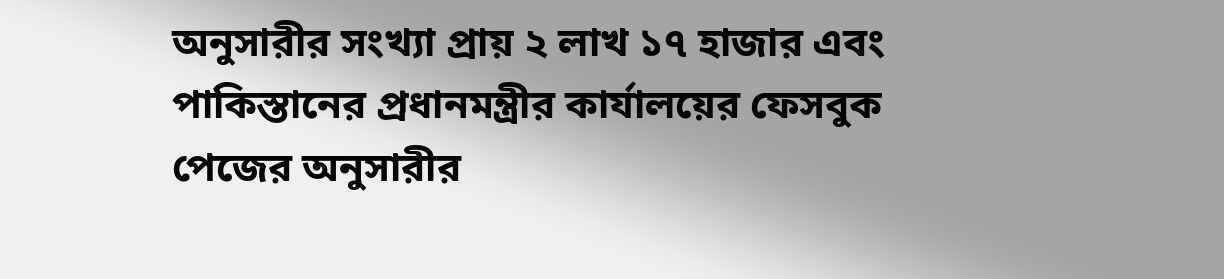অনুসারীর সংখ্যা প্রায় ২ লাখ ১৭ হাজার এবং পাকিস্তানের প্রধানমন্ত্রীর কার্যালয়ের ফেসবুক পেজের অনুসারীর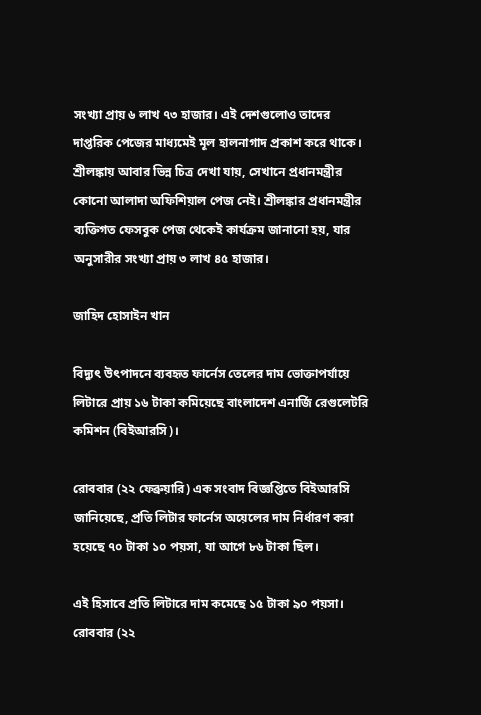সংখ্যা প্রায় ৬ লাখ ৭৩ হাজার। এই দেশগুলোও তাদের দাপ্তরিক পেজের মাধ্যমেই মূল হালনাগাদ প্রকাশ করে থাকে। শ্রীলঙ্কায় আবার ভিন্ন চিত্র দেখা যায়, সেখানে প্রধানমন্ত্রীর কোনো আলাদা অফিশিয়াল পেজ নেই। শ্রীলঙ্কার প্রধানমন্ত্রীর ব্যক্তিগত ফেসবুক পেজ থেকেই কার্যক্রম জানানো হয়, যার অনুসারীর সংখ্যা প্রায় ৩ লাখ ৪৫ হাজার।

জাহিদ হোসাইন খান

বিদ্যুৎ উৎপাদনে ব্যবহৃত ফার্নেস তেলের দাম ভোক্তাপর্যায়ে লিটারে প্রায় ১৬ টাকা কমিয়েছে বাংলাদেশ এনার্জি রেগুলেটরি কমিশন (বিইআরসি)।

রোববার (২২ ফেব্রুয়ারি) এক সংবাদ বিজ্ঞপ্তিতে বিইআরসি জানিয়েছে, প্রতি লিটার ফার্নেস অয়েলের দাম নির্ধারণ করা হয়েছে ৭০ টাকা ১০ পয়সা, যা আগে ৮৬ টাকা ছিল।

এই হিসাবে প্রতি লিটারে দাম কমেছে ১৫ টাকা ৯০ পয়সা। রোববার (২২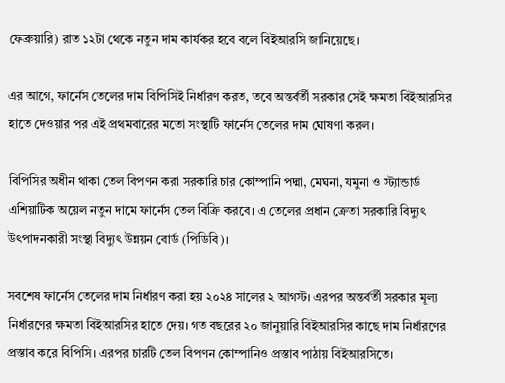ফেব্রুয়ারি) রাত ১২টা থেকে নতুন দাম কার্যকর হবে বলে বিইআরসি জানিয়েছে।

এর আগে, ফার্নেস তেলের দাম বিপিসিই নির্ধারণ করত, তবে অন্তর্বর্তী সরকার সেই ক্ষমতা বিইআরসির হাতে দেওয়ার পর এই প্রথমবারের মতো সংস্থাটি ফার্নেস তেলের দাম ঘোষণা করল।

বিপিসির অধীন থাকা তেল বিপণন করা সরকারি চার কোম্পানি পদ্মা, মেঘনা, যমুনা ও স্ট্যান্ডার্ড এশিয়াটিক অয়েল নতুন দামে ফার্নেস তেল বিক্রি করবে। এ তেলের প্রধান ক্রেতা সরকারি বিদ্যুৎ উৎপাদনকারী সংস্থা বিদ্যুৎ উন্নয়ন বোর্ড (পিডিবি)।

সবশেষ ফার্নেস তেলের দাম নির্ধারণ করা হয় ২০২৪ সালের ২ আগস্ট। এরপর অন্তর্বর্তী সরকার মূল্য নির্ধারণের ক্ষমতা বিইআরসির হাতে দেয়। গত বছরের ২০ জানুয়ারি বিইআরসির কাছে দাম নির্ধারণের প্রস্তাব করে বিপিসি। এরপর চারটি তেল বিপণন কোম্পানিও প্রস্তাব পাঠায় বিইআরসিতে।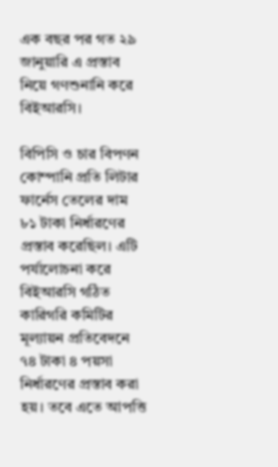এক বছর পর গত ২৯ জানুয়ারি এ প্রস্তাব নিয়ে গণশুনানি করে বিইআরসি।

বিপিসি ও চার বিপণন কোম্পানি প্রতি লিটার ফার্নেস তেলের দাম ৮১ টাকা নির্ধারণের প্রস্তাব করেছিল। এটি পর্যালোচনা করে বিইআরসি গঠিত কারিগরি কমিটির মূল্যায়ন প্রতিবেদনে ৭৪ টাকা ৪ পয়সা নির্ধারণের প্রস্তাব করা হয়। তবে এতে আপত্তি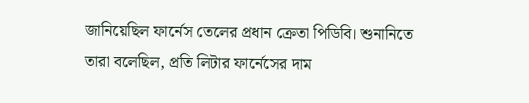জানিয়েছিল ফার্নেস তেলের প্রধান ক্রেতা পিডিবি। শুনানিতে তারা বলেছিল, প্রতি লিটার ফার্নেসের দাম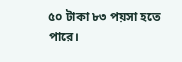৫০ টাকা ৮৩ পয়সা হতে পারে।